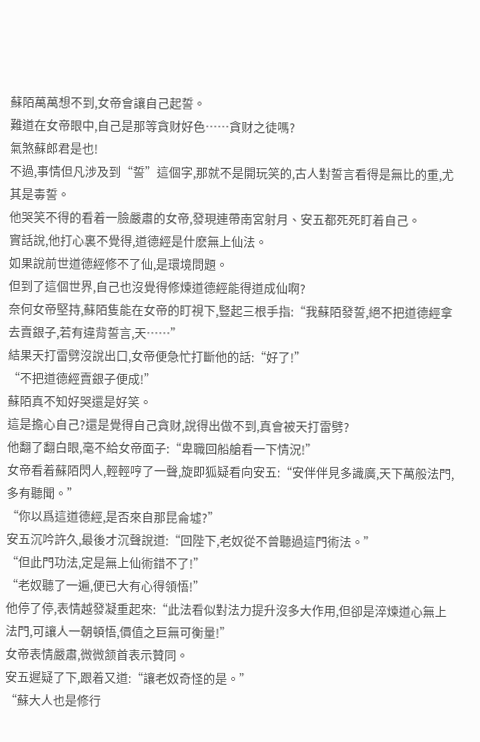蘇陌萬萬想不到,女帝會讓自己起誓。
難道在女帝眼中,自己是那等貪财好色……貪财之徒嗎?
氣煞蘇郎君是也!
不過,事情但凡涉及到“誓”這個字,那就不是開玩笑的,古人對誓言看得是無比的重,尤其是毒誓。
他哭笑不得的看着一臉嚴肅的女帝,發現連帶南宮射月、安五都死死盯着自己。
實話說,他打心裏不覺得,道德經是什麽無上仙法。
如果說前世道德經修不了仙,是環境問題。
但到了這個世界,自己也沒覺得修煉道德經能得道成仙啊?
奈何女帝堅持,蘇陌隻能在女帝的盯視下,豎起三根手指:“我蘇陌發誓,絕不把道德經拿去賣銀子,若有違背誓言,天……”
結果天打雷劈沒說出口,女帝便急忙打斷他的話:“好了!”
“不把道德經賣銀子便成!”
蘇陌真不知好哭還是好笑。
這是擔心自己?還是覺得自己貪财,說得出做不到,真會被天打雷劈?
他翻了翻白眼,毫不給女帝面子:“卑職回船艙看一下情況!”
女帝看着蘇陌閃人,輕輕哼了一聲,旋即狐疑看向安五:“安伴伴見多識廣,天下萬般法門,多有聽聞。”
“你以爲這道德經,是否來自那昆侖墟?”
安五沉吟許久,最後才沉聲說道:“回陛下,老奴從不曾聽過這門術法。”
“但此門功法,定是無上仙術錯不了!”
“老奴聽了一遍,便已大有心得領悟!”
他停了停,表情越發凝重起來:“此法看似對法力提升沒多大作用,但卻是淬煉道心無上法門,可讓人一朝頓悟,價值之巨無可衡量!”
女帝表情嚴肅,微微颔首表示贊同。
安五遲疑了下,跟着又道:“讓老奴奇怪的是。”
“蘇大人也是修行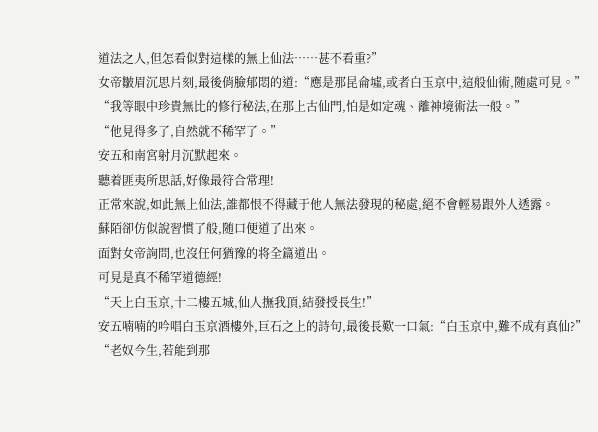道法之人,但怎看似對這樣的無上仙法……甚不看重?”
女帝皺眉沉思片刻,最後俏臉郁悶的道:“應是那昆侖墟,或者白玉京中,這般仙術,随處可見。”
“我等眼中珍貴無比的修行秘法,在那上古仙門,怕是如定魂、離神境術法一般。”
“他見得多了,自然就不稀罕了。”
安五和南宮射月沉默起來。
聽着匪夷所思話,好像最符合常理!
正常來說,如此無上仙法,誰都恨不得藏于他人無法發現的秘處,絕不會輕易跟外人透露。
蘇陌卻仿似說習慣了般,随口便道了出來。
面對女帝詢問,也沒任何猶豫的将全篇道出。
可見是真不稀罕道德經!
“天上白玉京,十二樓五城,仙人撫我頂,結發授長生!”
安五喃喃的吟唱白玉京酒樓外,巨石之上的詩句,最後長歎一口氣:“白玉京中,難不成有真仙?”
“老奴今生,若能到那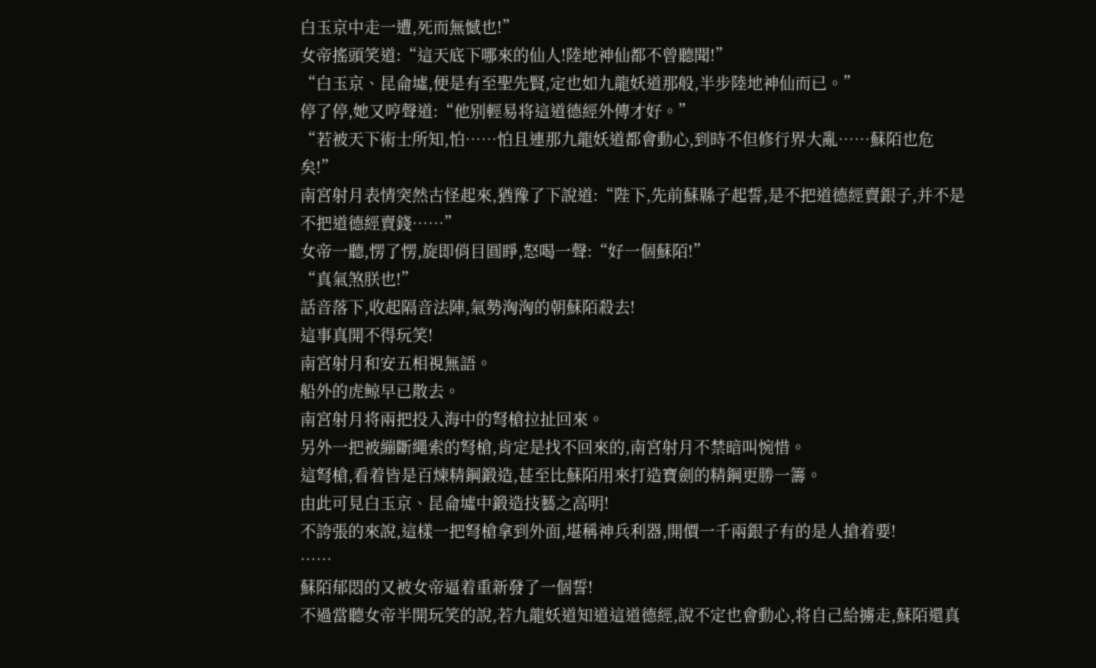白玉京中走一遭,死而無憾也!”
女帝搖頭笑道:“這天底下哪來的仙人!陸地神仙都不曾聽聞!”
“白玉京、昆侖墟,便是有至聖先賢,定也如九龍妖道那般,半步陸地神仙而已。”
停了停,她又哼聲道:“他别輕易将這道德經外傳才好。”
“若被天下術士所知,怕……怕且連那九龍妖道都會動心,到時不但修行界大亂……蘇陌也危矣!”
南宮射月表情突然古怪起來,猶豫了下說道:“陛下,先前蘇縣子起誓,是不把道德經賣銀子,并不是不把道德經賣錢……”
女帝一聽,愣了愣,旋即俏目圓睜,怒喝一聲:“好一個蘇陌!”
“真氣煞朕也!”
話音落下,收起隔音法陣,氣勢洶洶的朝蘇陌殺去!
這事真開不得玩笑!
南宮射月和安五相視無語。
船外的虎鲸早已散去。
南宮射月将兩把投入海中的弩槍拉扯回來。
另外一把被繃斷繩索的弩槍,肯定是找不回來的,南宮射月不禁暗叫惋惜。
這弩槍,看着皆是百煉精鋼鍛造,甚至比蘇陌用來打造寶劍的精鋼更勝一籌。
由此可見白玉京、昆侖墟中鍛造技藝之高明!
不誇張的來說,這樣一把弩槍拿到外面,堪稱神兵利器,開價一千兩銀子有的是人搶着要!
……
蘇陌郁悶的又被女帝逼着重新發了一個誓!
不過當聽女帝半開玩笑的說,若九龍妖道知道這道德經,說不定也會動心,将自己給擄走,蘇陌還真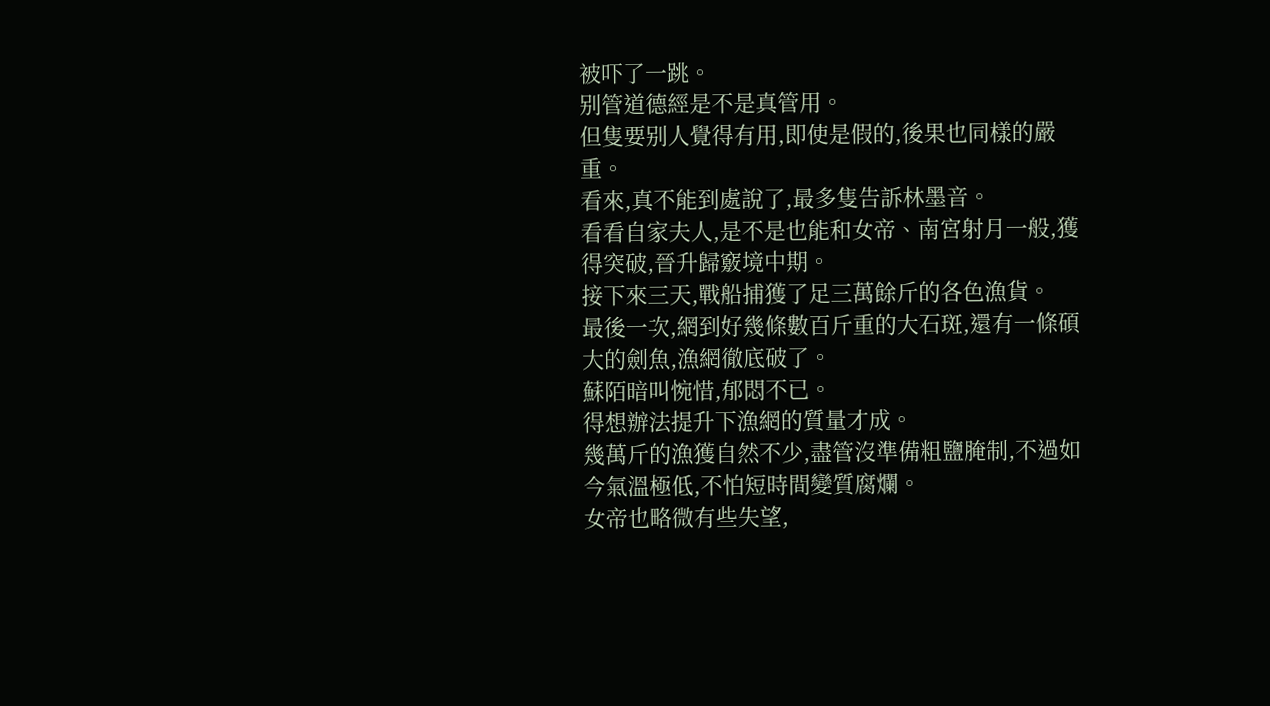被吓了一跳。
别管道德經是不是真管用。
但隻要别人覺得有用,即使是假的,後果也同樣的嚴重。
看來,真不能到處說了,最多隻告訴林墨音。
看看自家夫人,是不是也能和女帝、南宮射月一般,獲得突破,晉升歸竅境中期。
接下來三天,戰船捕獲了足三萬餘斤的各色漁貨。
最後一次,網到好幾條數百斤重的大石斑,還有一條碩大的劍魚,漁網徹底破了。
蘇陌暗叫惋惜,郁悶不已。
得想辦法提升下漁網的質量才成。
幾萬斤的漁獲自然不少,盡管沒準備粗鹽腌制,不過如今氣溫極低,不怕短時間變質腐爛。
女帝也略微有些失望,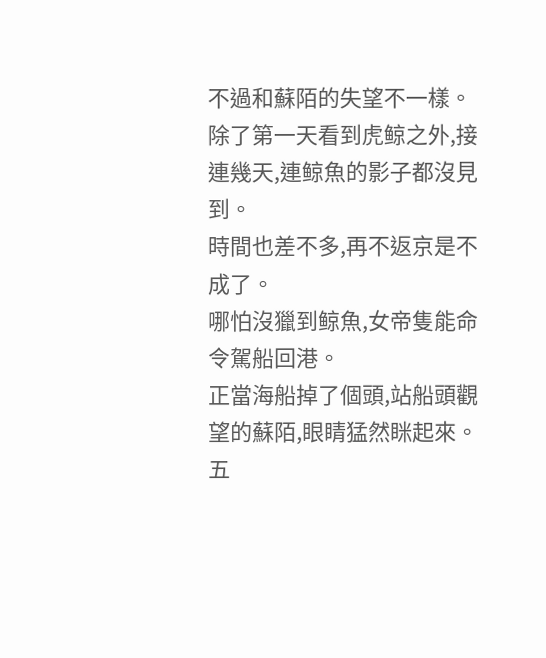不過和蘇陌的失望不一樣。
除了第一天看到虎鲸之外,接連幾天,連鲸魚的影子都沒見到。
時間也差不多,再不返京是不成了。
哪怕沒獵到鲸魚,女帝隻能命令駕船回港。
正當海船掉了個頭,站船頭觀望的蘇陌,眼睛猛然眯起來。
五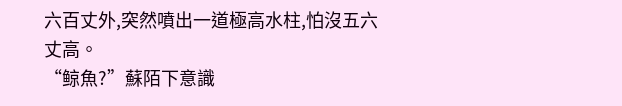六百丈外,突然噴出一道極高水柱,怕沒五六丈高。
“鲸魚?”蘇陌下意識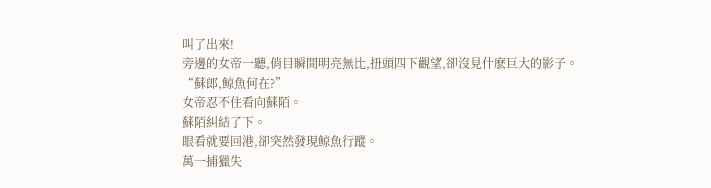叫了出來!
旁邊的女帝一聽,俏目瞬間明亮無比,扭頭四下觀望,卻沒見什麽巨大的影子。
“蘇郎,鲸魚何在?”
女帝忍不住看向蘇陌。
蘇陌糾結了下。
眼看就要回港,卻突然發現鲸魚行蹤。
萬一捕獵失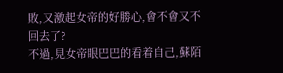敗,又激起女帝的好勝心,會不會又不回去了?
不過,見女帝眼巴巴的看着自己,蘇陌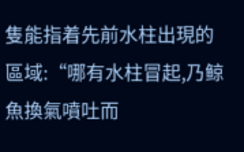隻能指着先前水柱出現的區域:“哪有水柱冒起,乃鲸魚換氣噴吐而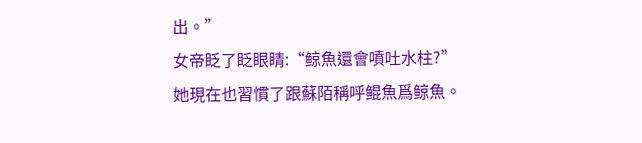出。”
女帝眨了眨眼睛:“鲸魚還會噴吐水柱?”
她現在也習慣了跟蘇陌稱呼鲲魚爲鲸魚。